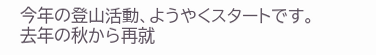今年の登山活動、ようやくスタートです。
去年の秋から再就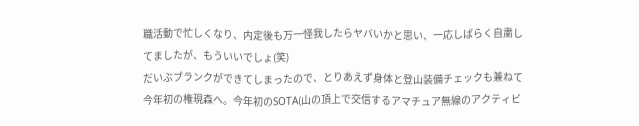職活動で忙しくなり、内定後も万一怪我したらヤバいかと思い、一応しばらく自粛してましたが、もういいでしょ(笑)
だいぶブランクができてしまったので、とりあえず身体と登山装備チェックも兼ねて今年初の権現森へ。今年初のSOTA(山の頂上で交信するアマチュア無線のアクティビ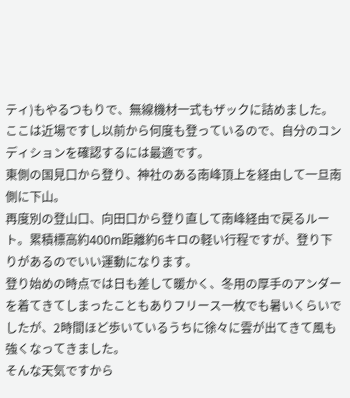ティ)もやるつもりで、無線機材一式もザックに詰めました。
ここは近場ですし以前から何度も登っているので、自分のコンディションを確認するには最適です。
東側の国見口から登り、神社のある南峰頂上を経由して一旦南側に下山。
再度別の登山口、向田口から登り直して南峰経由で戻るルート。累積標高約400m距離約6キロの軽い行程ですが、登り下りがあるのでいい運動になります。
登り始めの時点では日も差して暖かく、冬用の厚手のアンダーを着てきてしまったこともありフリース一枚でも暑いくらいでしたが、2時間ほど歩いているうちに徐々に雲が出てきて風も強くなってきました。
そんな天気ですから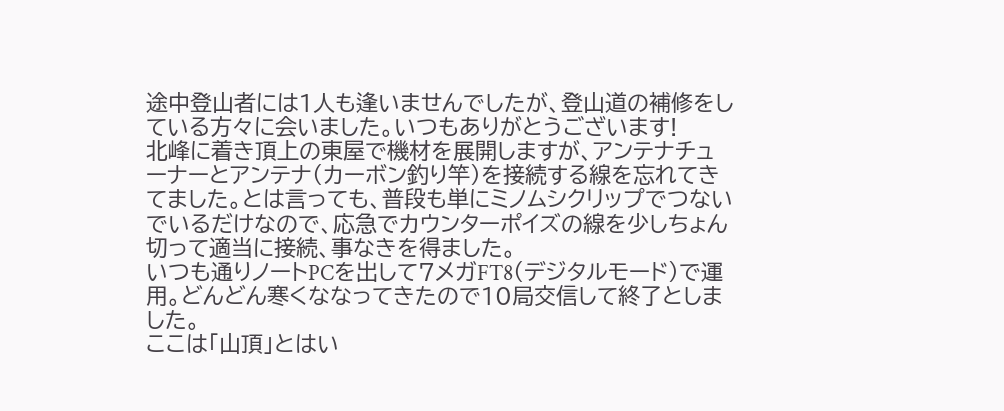途中登山者には1人も逢いませんでしたが、登山道の補修をしている方々に会いました。いつもありがとうございます!
北峰に着き頂上の東屋で機材を展開しますが、アンテナチューナーとアンテナ(カーボン釣り竿)を接続する線を忘れてきてました。とは言っても、普段も単にミノムシクリップでつないでいるだけなので、応急でカウンターポイズの線を少しちょん切って適当に接続、事なきを得ました。
いつも通りノートPCを出して7メガFT8(デジタルモード)で運用。どんどん寒くななってきたので10局交信して終了としました。
ここは「山頂」とはい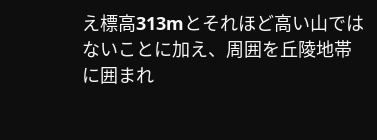え標高313mとそれほど高い山ではないことに加え、周囲を丘陵地帯に囲まれ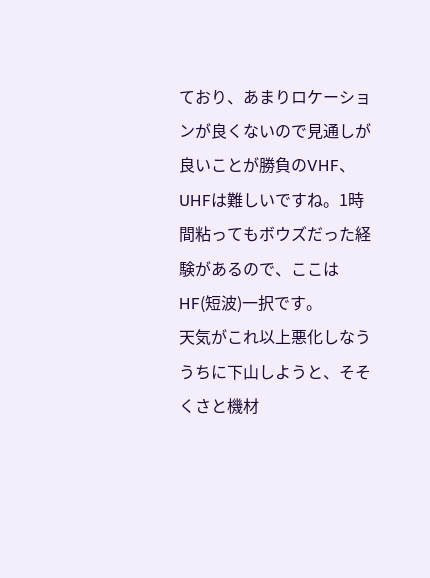ており、あまりロケーションが良くないので見通しが良いことが勝負のVHF、UHFは難しいですね。1時間粘ってもボウズだった経験があるので、ここはHF(短波)一択です。
天気がこれ以上悪化しなううちに下山しようと、そそくさと機材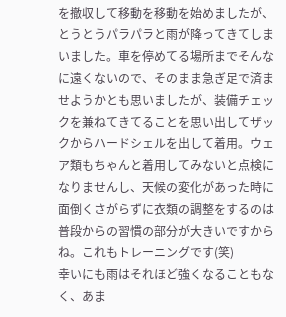を撤収して移動を移動を始めましたが、とうとうパラパラと雨が降ってきてしまいました。車を停めてる場所までそんなに遠くないので、そのまま急ぎ足で済ませようかとも思いましたが、装備チェックを兼ねてきてることを思い出してザックからハードシェルを出して着用。ウェア類もちゃんと着用してみないと点検になりませんし、天候の変化があった時に面倒くさがらずに衣類の調整をするのは普段からの習慣の部分が大きいですからね。これもトレーニングです(笑)
幸いにも雨はそれほど強くなることもなく、あま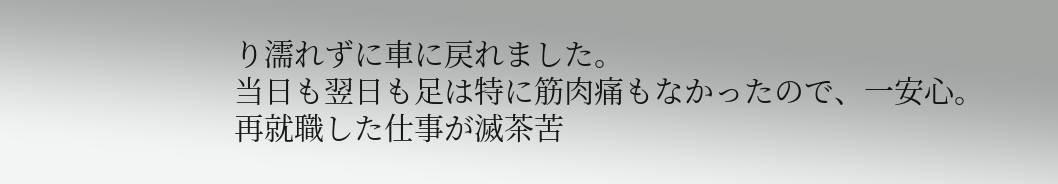り濡れずに車に戻れました。
当日も翌日も足は特に筋肉痛もなかったので、一安心。
再就職した仕事が滅茶苦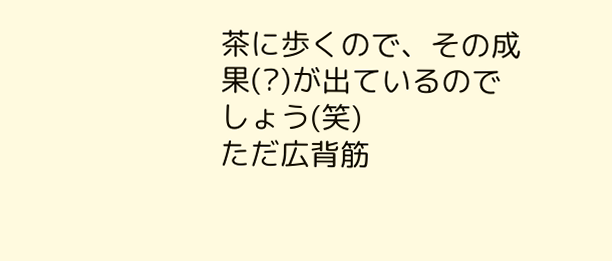茶に歩くので、その成果(?)が出ているのでしょう(笑)
ただ広背筋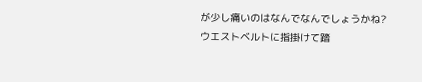が少し痛いのはなんでなんでしょうかね?
ウエストベルトに指掛けて踏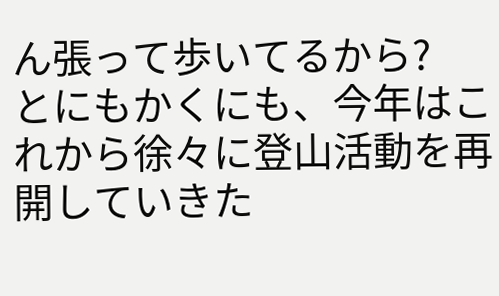ん張って歩いてるから?
とにもかくにも、今年はこれから徐々に登山活動を再開していきた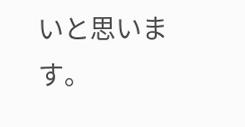いと思います。